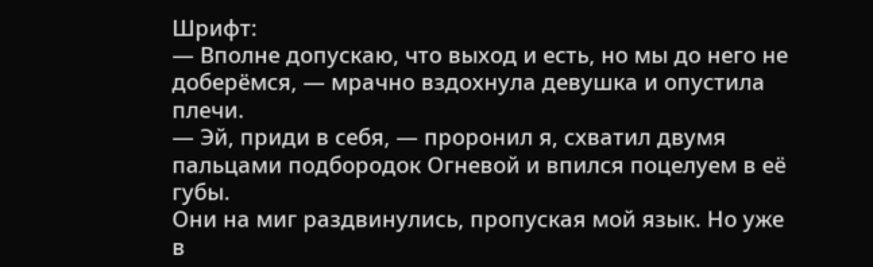Шрифт:
— Вполне допускаю, что выход и есть, но мы до него не доберёмся, — мрачно вздохнула девушка и опустила плечи.
— Эй, приди в себя, — проронил я, схватил двумя пальцами подбородок Огневой и впился поцелуем в её губы.
Они на миг раздвинулись, пропуская мой язык. Но уже в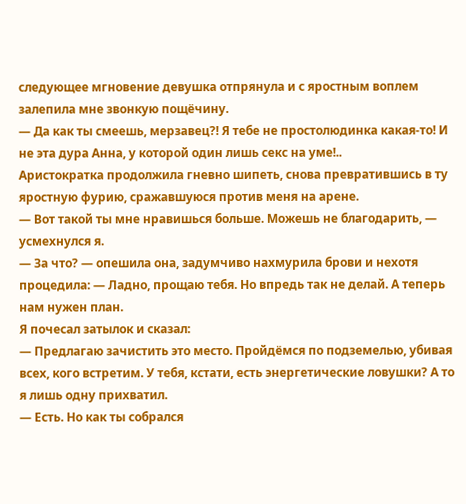следующее мгновение девушка отпрянула и с яростным воплем залепила мне звонкую пощёчину.
— Да как ты смеешь, мерзавец?! Я тебе не простолюдинка какая-то! И не эта дура Анна, у которой один лишь секс на уме!..
Аристократка продолжила гневно шипеть, снова превратившись в ту яростную фурию, сражавшуюся против меня на арене.
— Вот такой ты мне нравишься больше. Можешь не благодарить, — усмехнулся я.
— За что? — опешила она, задумчиво нахмурила брови и нехотя процедила: — Ладно, прощаю тебя. Но впредь так не делай. А теперь нам нужен план.
Я почесал затылок и сказал:
— Предлагаю зачистить это место. Пройдёмся по подземелью, убивая всех, кого встретим. У тебя, кстати, есть энергетические ловушки? А то я лишь одну прихватил.
— Есть. Но как ты собрался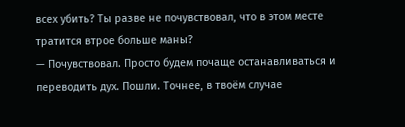всех убить? Ты разве не почувствовал, что в этом месте тратится втрое больше маны?
— Почувствовал. Просто будем почаще останавливаться и переводить дух. Пошли. Точнее, в твоём случае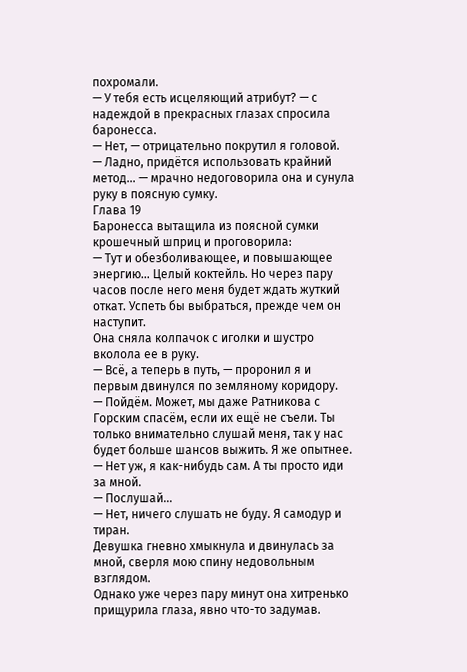похромали.
— У тебя есть исцеляющий атрибут? — с надеждой в прекрасных глазах спросила баронесса.
— Нет, — отрицательно покрутил я головой.
— Ладно, придётся использовать крайний метод… — мрачно недоговорила она и сунула руку в поясную сумку.
Глава 19
Баронесса вытащила из поясной сумки крошечный шприц и проговорила:
— Тут и обезболивающее, и повышающее энергию… Целый коктейль. Но через пару часов после него меня будет ждать жуткий откат. Успеть бы выбраться, прежде чем он наступит.
Она сняла колпачок с иголки и шустро вколола ее в руку.
— Всё, а теперь в путь, — проронил я и первым двинулся по земляному коридору.
— Пойдём. Может, мы даже Ратникова с Горским спасём, если их ещё не съели. Ты только внимательно слушай меня, так у нас будет больше шансов выжить. Я же опытнее.
— Нет уж, я как-нибудь сам. А ты просто иди за мной.
— Послушай…
— Нет, ничего слушать не буду. Я самодур и тиран.
Девушка гневно хмыкнула и двинулась за мной, сверля мою спину недовольным взглядом.
Однако уже через пару минут она хитренько прищурила глаза, явно что-то задумав.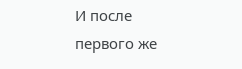И после первого же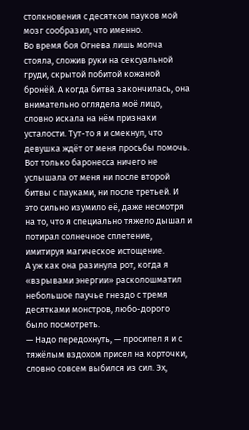столкновения с десятком пауков мой мозг сообразил, что именно.
Во время боя Огнева лишь молча стояла, сложив руки на сексуальной груди, скрытой побитой кожаной бронёй. А когда битва закончилась, она внимательно оглядела моё лицо, словно искала на нём признаки усталости. Тут-то я и смекнул, что девушка ждёт от меня просьбы помочь.
Вот только баронесса ничего не услышала от меня ни после второй битвы с пауками, ни после третьей. И это сильно изумило её, даже несмотря на то, что я специально тяжело дышал и потирал солнечное сплетение, имитируя магическое истощение.
А уж как она разинула рот, когда я «взрывами энергии» расколошматил небольшое паучье гнездо с тремя десятками монстров, любо-дорого было посмотреть.
— Надо передохнуть, — просипел я и с тяжёлым вздохом присел на корточки, словно совсем выбился из сил. Эх,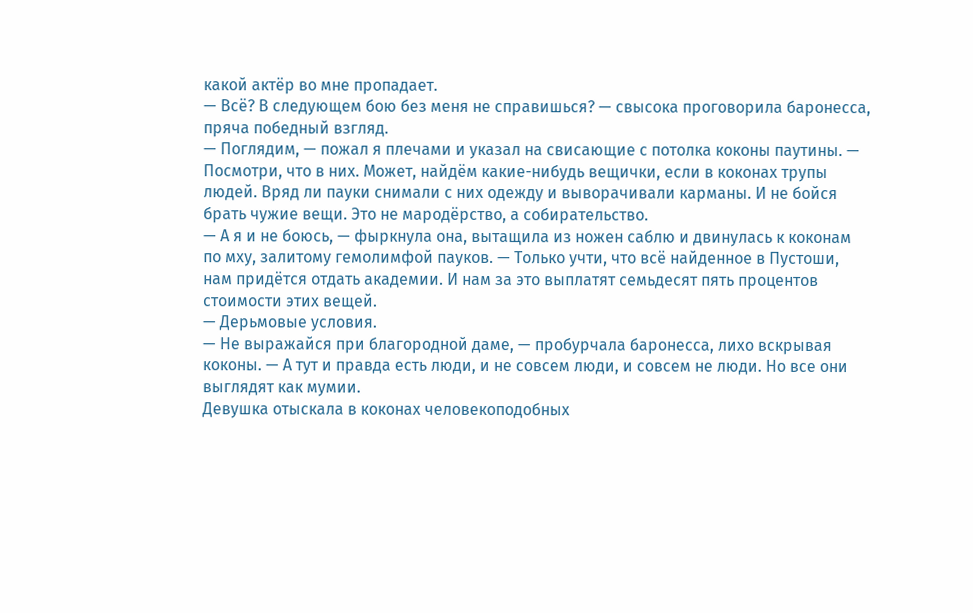какой актёр во мне пропадает.
— Всё? В следующем бою без меня не справишься? — свысока проговорила баронесса, пряча победный взгляд.
— Поглядим, — пожал я плечами и указал на свисающие с потолка коконы паутины. — Посмотри, что в них. Может, найдём какие-нибудь вещички, если в коконах трупы людей. Вряд ли пауки снимали с них одежду и выворачивали карманы. И не бойся брать чужие вещи. Это не мародёрство, а собирательство.
— А я и не боюсь, — фыркнула она, вытащила из ножен саблю и двинулась к коконам по мху, залитому гемолимфой пауков. — Только учти, что всё найденное в Пустоши, нам придётся отдать академии. И нам за это выплатят семьдесят пять процентов стоимости этих вещей.
— Дерьмовые условия.
— Не выражайся при благородной даме, — пробурчала баронесса, лихо вскрывая коконы. — А тут и правда есть люди, и не совсем люди, и совсем не люди. Но все они выглядят как мумии.
Девушка отыскала в коконах человекоподобных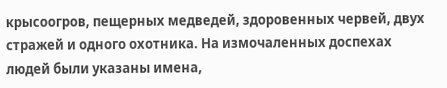крысоогров, пещерных медведей, здоровенных червей, двух стражей и одного охотника. На измочаленных доспехах людей были указаны имена,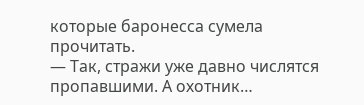которые баронесса сумела прочитать.
— Так, стражи уже давно числятся пропавшими. А охотник…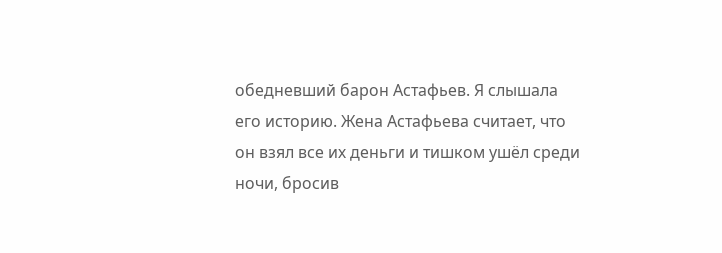обедневший барон Астафьев. Я слышала его историю. Жена Астафьева считает, что он взял все их деньги и тишком ушёл среди ночи, бросив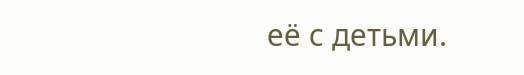её с детьми.